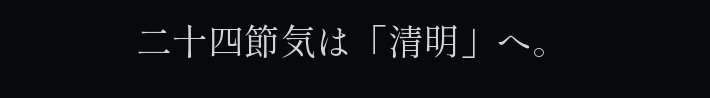二十四節気は「清明」へ。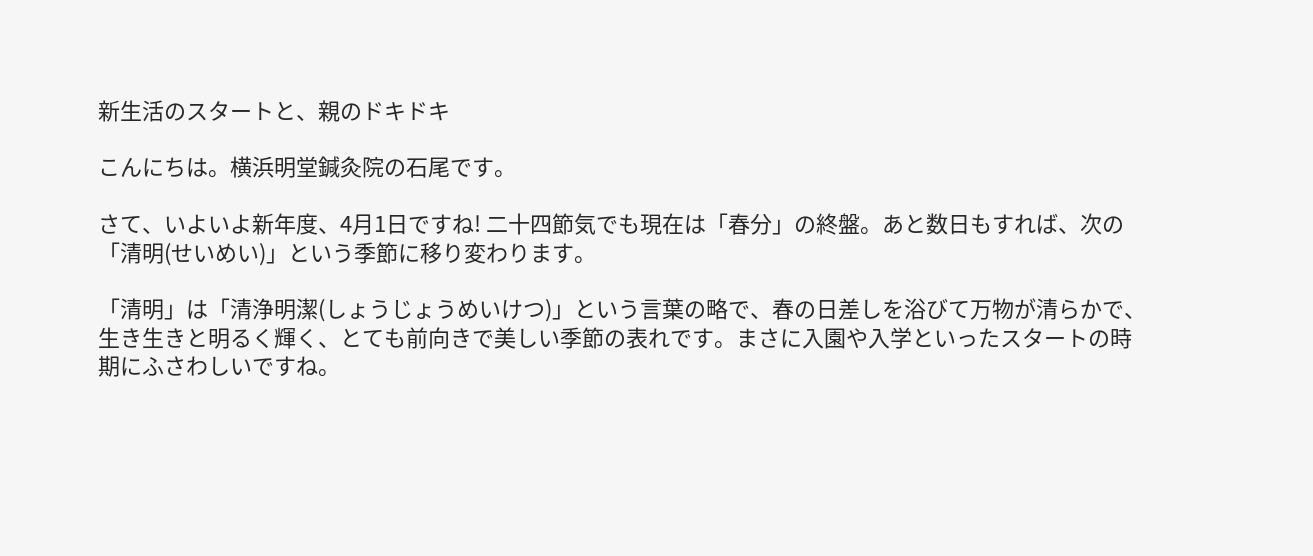新生活のスタートと、親のドキドキ

こんにちは。横浜明堂鍼灸院の石尾です。

さて、いよいよ新年度、4月1日ですね! 二十四節気でも現在は「春分」の終盤。あと数日もすれば、次の「清明(せいめい)」という季節に移り変わります。

「清明」は「清浄明潔(しょうじょうめいけつ)」という言葉の略で、春の日差しを浴びて万物が清らかで、生き生きと明るく輝く、とても前向きで美しい季節の表れです。まさに入園や入学といったスタートの時期にふさわしいですね。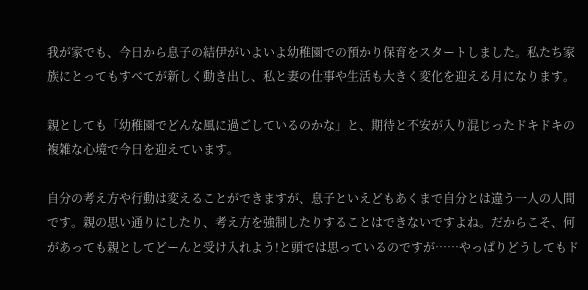我が家でも、今日から息子の結伊がいよいよ幼稚園での預かり保育をスタートしました。私たち家族にとってもすべてが新しく動き出し、私と妻の仕事や生活も大きく変化を迎える月になります。

親としても「幼稚園でどんな風に過ごしているのかな」と、期待と不安が入り混じったドキドキの複雑な心境で今日を迎えています。

自分の考え方や行動は変えることができますが、息子といえどもあくまで自分とは違う一人の人間です。親の思い通りにしたり、考え方を強制したりすることはできないですよね。だからこそ、何があっても親としてどーんと受け入れよう!と頭では思っているのですが……やっぱりどうしてもド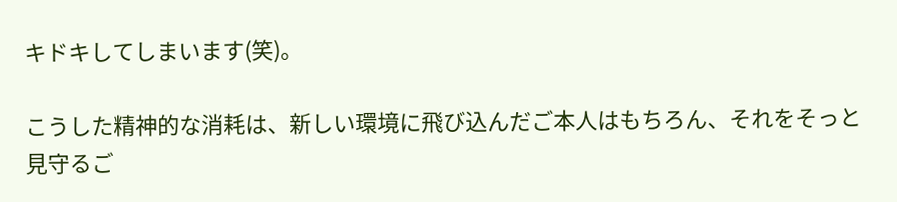キドキしてしまいます(笑)。

こうした精神的な消耗は、新しい環境に飛び込んだご本人はもちろん、それをそっと見守るご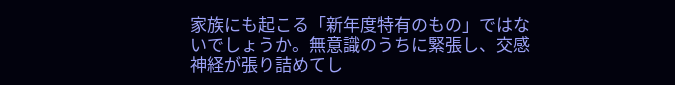家族にも起こる「新年度特有のもの」ではないでしょうか。無意識のうちに緊張し、交感神経が張り詰めてし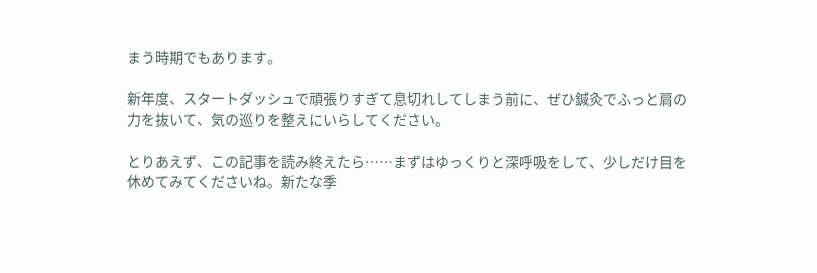まう時期でもあります。

新年度、スタートダッシュで頑張りすぎて息切れしてしまう前に、ぜひ鍼灸でふっと肩の力を抜いて、気の巡りを整えにいらしてください。

とりあえず、この記事を読み終えたら……まずはゆっくりと深呼吸をして、少しだけ目を休めてみてくださいね。新たな季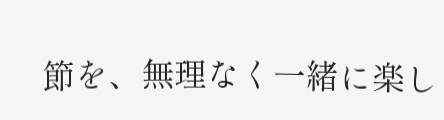節を、無理なく一緒に楽し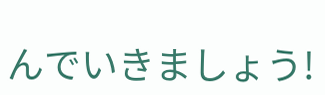んでいきましょう!